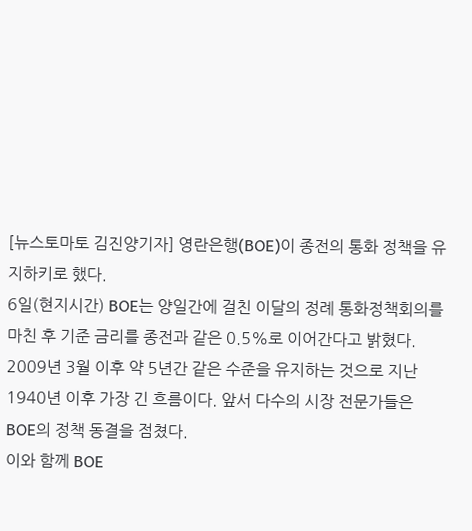[뉴스토마토 김진양기자] 영란은행(BOE)이 종전의 통화 정책을 유지하키로 했다.
6일(현지시간) BOE는 양일간에 걸친 이달의 정례 통화정책회의를 마친 후 기준 금리를 종전과 같은 0.5%로 이어간다고 밝혔다.
2009년 3월 이후 약 5년간 같은 수준을 유지하는 것으로 지난 1940년 이후 가장 긴 흐름이다. 앞서 다수의 시장 전문가들은 BOE의 정책 동결을 점쳤다.
이와 함께 BOE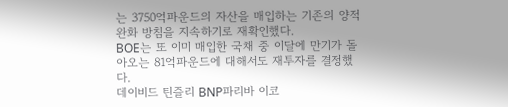는 3750억파운드의 자산을 매입하는 기존의 양적완화 방침을 지속하기로 재확인했다.
BOE는 또 이미 매입한 국채 중 이달에 만기가 돌아오는 81억파운드에 대해서도 재투자를 결정했다.
데이비드 틴즐리 BNP파리바 이코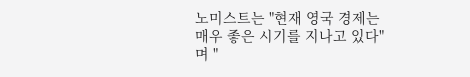노미스트는 "현재 영국 경제는 매우 좋은 시기를 지나고 있다"며 "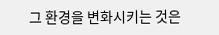그 환경을 변화시키는 것은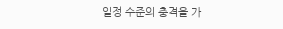일정 수준의 충격을 가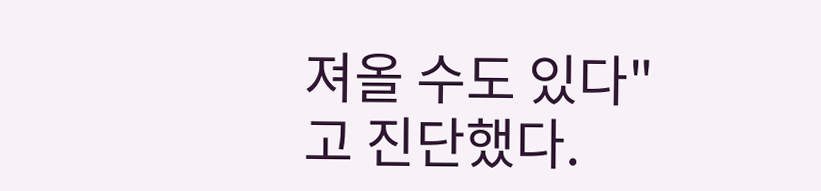져올 수도 있다"고 진단했다.